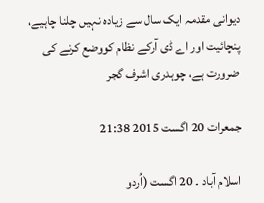دیوانی مقدمہ ایک سال سے زیادہ نہیں چلنا چاہیے، پنچائیت اور اے ڈی آرکے نظام کووضع کرنے کی ضرورت ہے، چوہدری اشرف گجر

جمعرات 20 اگست 2015 21:38

اسلام آباد ۔ 20 اگست (اُردو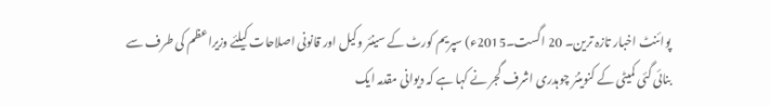پوائنٹ اخبار تازہ ترین۔ 20 اگست۔2015ء) سپریم کورٹ کے سینئر وکیل اور قانونی اصلاحات کیلئے وزیراعظم کی طرف سے بنائی گئی کمیٹی کے کنوینئر چوہدری اشرف گجر نے کہا ہے کہ دیوانی مقدمہ ایک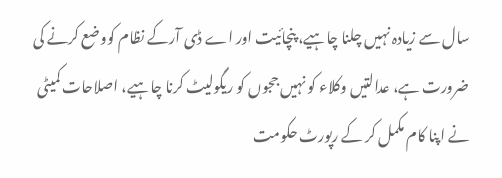سال سے زیادہ نہیں چلنا چاہیے، پنچائیت اور اے ڈی آرکے نظام کووضع کرنے کی ضرورت ہے، عدالتیں وکلاء کو نہیں ججوں کو ریگولیٹ کرنا چاہیے، اصلاحات کمیٹی نے اپنا کام مکمل کر کے رپورٹ حکومت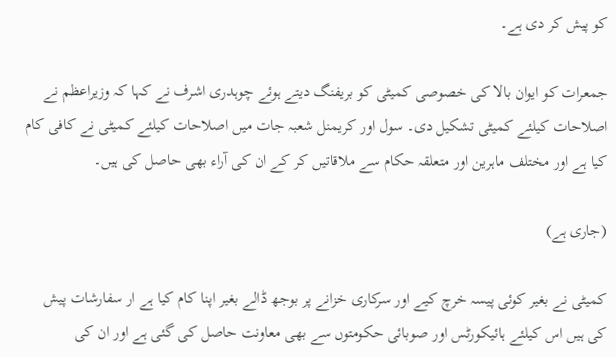کو پیش کر دی ہے۔

جمعرات کو ایوان بالا کی خصوصی کمیٹی کو بریفنگ دیتے ہوئے چوہدری اشرف نے کہا کہ وزیراعظم نے اصلاحات کیلئے کمیٹی تشکیل دی۔ سول اور کریمنل شعبہ جات میں اصلاحات کیلئے کمیٹی نے کافی کام کیا ہے اور مختلف ماہرین اور متعلقہ حکام سے ملاقاتیں کر کے ان کی آراء بھی حاصل کی ہیں۔

(جاری ہے)

کمیٹی نے بغیر کوئی پیسہ خرچ کیے اور سرکاری خزانے پر بوجھ ڈالے بغیر اپنا کام کیا ہے ار سفارشات پیش کی ہیں اس کیلئے ہائیکورٹس اور صوبائی حکومتوں سے بھی معاونت حاصل کی گئی ہے اور ان کی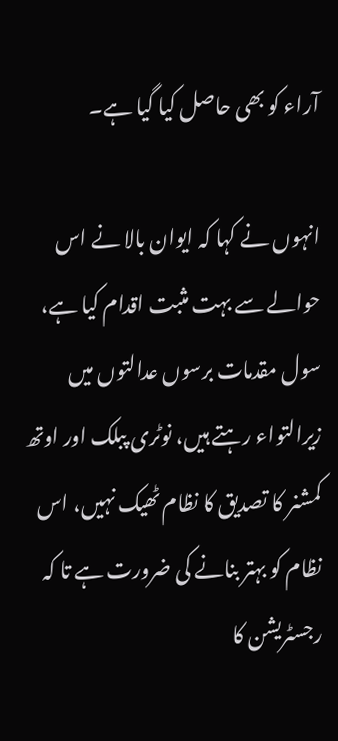آراء کو بھی حاصل کیا گیا ہے۔

انہوں نے کہا کہ ایوان بالا نے اس حوالے سے بہت مثبت اقدام کیا ہے، سول مقدمات برسوں عدالتوں میں زیرالتواء رہتے ہیں، نوٹری پبلک اور اوتھ کمشنر کا تصدیق کا نظام ٹھیک نہیں، اس نظام کو بہتر بنانے کی ضرورت ہے تا کہ رجسٹریشن کا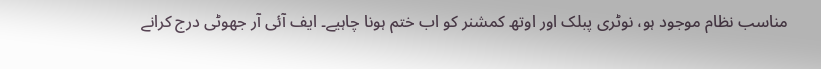مناسب نظام موجود ہو، نوٹری پبلک اور اوتھ کمشنر کو اب ختم ہونا چاہیے۔ ایف آئی آر جھوٹی درج کرانے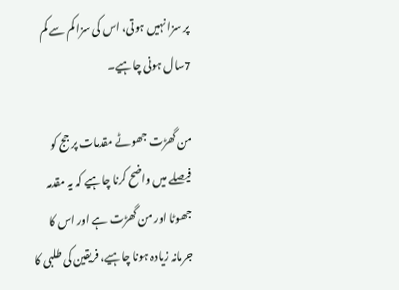پر سزا نہیں ہوتی، اس کی سزا کم سے کم 7سال ہونی چاہیے۔

من گھڑت جھوٹے مقدمات پر جج کو فیصلے میں واضح کرنا چاہیے کہ یہ مقدمہ جھوٹا اور من گھڑت ہے اور اس کا جرمانہ زیادہ ہونا چاہیے، فریقین کی طلبی کا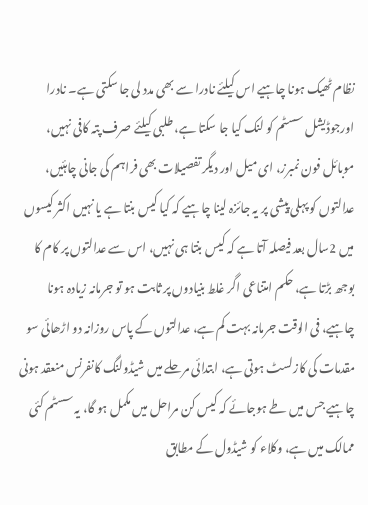نظام ٹھیک ہونا چاہیے اس کیلئے نادرا سے بھی مدد لی جا سکتی ہے۔ نادرا اورجوڈیشل سسٹم کو لنک کیا جا سکتا ہے، طلبی کیلئے صرف پتہ کافی نہیں، موبائل فون نمبرز، ای میل اور دیگر تفصیلات بھی فراہم کی جانی چاہئیں، عدالتوں کو پہلی پیشی پر یہ جائزہ لینا چاہیے کہ کیا کیس بنتا ہے یا نہیں اکثر کیسوں میں 2سال بعد فیصلہ آتا ہے کہ کیس بنتا ہی نہیں، اس سے عدالتوں پر کام کا بوجھ بڑتا ہے، حکم امتناعی اگر غلط بنیادوں پر ثابت ہو تو جرمانہ زیادہ ہونا چاہیے، فی الوقت جرمانہ بہت کم ہے، عدالتوں کے پاس روزانہ دو اڑھائی سو مقدمات کی کازلسٹ ہوتی ہے، ابتدائی مرحلے میں شیڈولنگ کانفرنس منعقد ہونی چاہیے جس میں طے ہوجائے کہ کیس کن مراحل میں مکمل ہو گا، یہ سسٹم کئی ممالک میں ہے، وکلاء کو شیڈول کے مطابق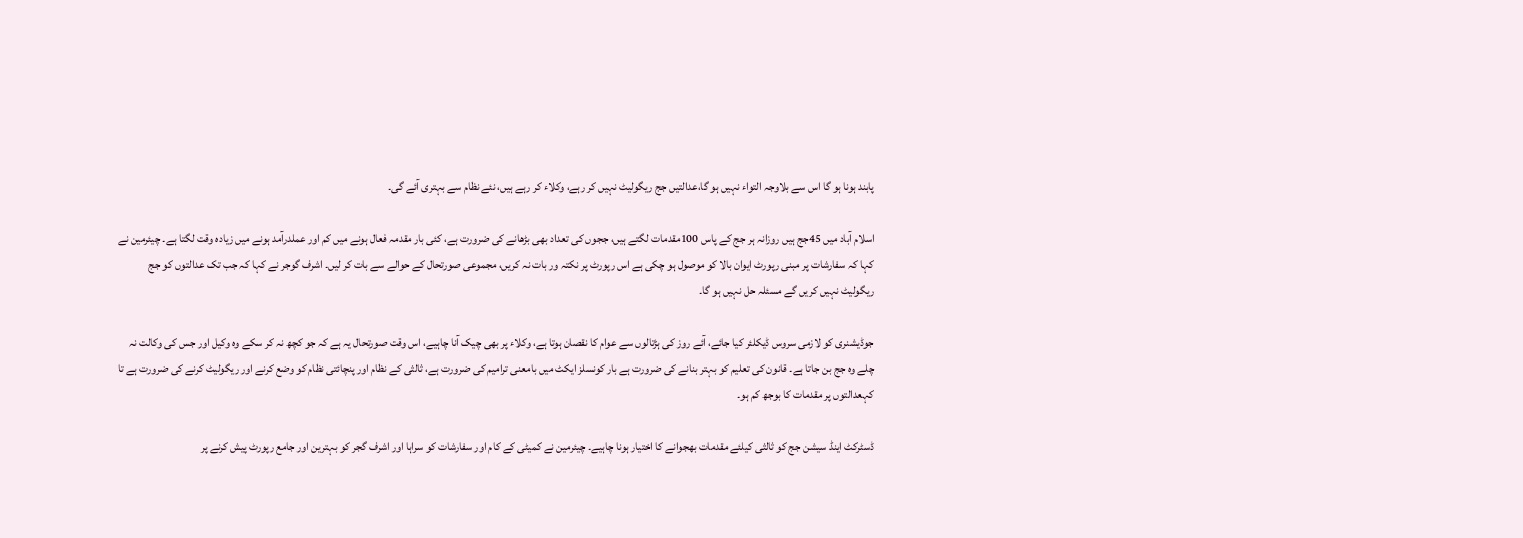پابند ہونا ہو گا اس سے بلاوجہ التواء نہیں ہو گا،عدالتیں جج ریگولیٹ نہیں کر رہے، وکلاء کر رہے ہیں، نئے نظام سے بہتری آئے گی۔

اسلام آباد میں 45جج ہیں روزانہ ہر جج کے پاس 100مقدمات لگتے ہیں، ججوں کی تعداد بھی بڑھانے کی ضرورت ہے، کئی بار مقدمہ فعال ہونے میں کم اور عملدرآمد ہونے میں زیادہ وقت لگتا ہے۔ چیئرمین نے کہا کہ سفارشات پر مبنی رپورٹ ایوان بالا کو موصول ہو چکی ہے اس رپورٹ پر نکتہ ور بات نہ کریں، مجموعی صورتحال کے حوالے سے بات کر لیں۔ اشرف گوجر نے کہا کہ جب تک عدالتوں کو جج ریگولیٹ نہیں کریں گے مسئلہ حل نہیں ہو گا۔

جوڈیشنری کو لازمی سروس ڈیکلئر کیا جائے، آئے روز کی ہڑتالوں سے عوام کا نقصان ہوتا ہے، وکلاء پر بھی چیک آنا چاہیے، اس وقت صورتحال یہ ہے کہ جو کچھ نہ کر سکے وہ وکیل اور جس کی وکالت نہ چلے وہ جج بن جاتا ہے۔ قانون کی تعلیم کو بہتر بنانے کی ضرورت ہے بار کونسلز ایکٹ میں بامعنی ترامیم کی ضرورت ہے، ثالثی کے نظام اور پنچائتی نظام کو وضع کرنے اور ریگولیٹ کرنے کی ضرورت ہے تا کہعدالتوں پر مقدمات کا بوجھ کم ہو۔

ڈسٹرکٹ اینڈ سیشن جج کو ثالثی کیلئے مقدمات بھجوانے کا اختیار ہونا چاہیے۔ چیئرمین نے کمیٹی کے کام اور سفارشات کو سراہا اور اشرف گجر کو بہترین اور جامع رپورٹ پیش کرنے پر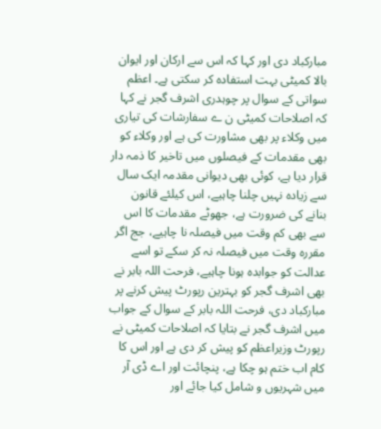مبارکباد دی اور کہا کہ اس سے ارکان اور ایوان بالا کمیٹی بہت استفادہ کر سکتی ہے۔ اعظم سواتی کے سوال پر چوہدری اشرف گجر نے کہا کہ اصلاحات کمیٹی ن ے سفارشات کی تیاری میں وکلاء پر بھی مشاورت کی ہے اور وکلاء کو بھی مقدمات کے فیصلوں میں تاخیر کا ذمہ دار قرار دیا ہے، کوئی بھی دیوانی مقدمہ ایک سال سے زیادہ نہیں چلنا چاہیے، اس کیلئے قانون بنانے کی ضرورت ہے، جھوٹے مقدمات کا اس سے بھی کم وقت میں فیصلہ نا چاہیے، جج اگر مقررہ وقت میں فیصلہ نہ کر سکے تو اسے عدالت کو جوابدہ ہونا چاہیے، فرحت اللہ بابر نے بھی اشرف گجر کو بہترین رپورٹ پیش کرنے پر مبارکباد دی، فرحت اللہ بابر کے سوال کے جواب میں اشرف گجر نے بتایا کہ اصلاحات کمیٹی نے رپورٹ وزیراعظم کو پیش کر دی ہے اور اس کا کام اب ختم ہو چکا ہے، پنچائت اور اے ڈی آر میں شہریوں و شامل کیا جائے اور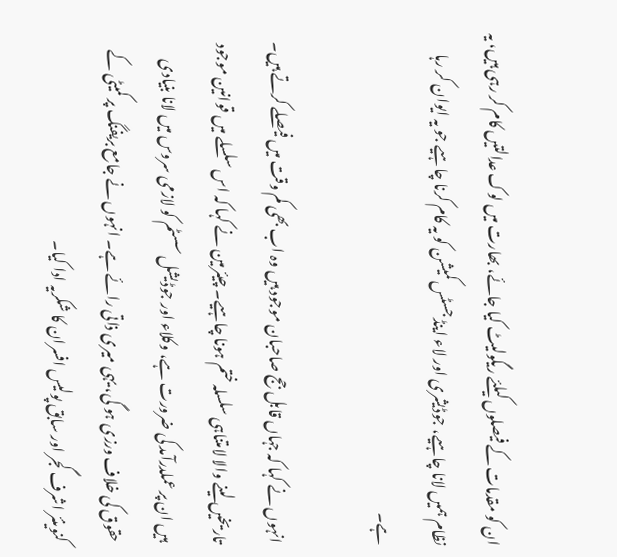ان کو مقدمات کے فیصلوں کیلئے ریگولیٹ کیا جائے، بھارت میں لوک عدالتیں کام کر رہی ہیں، یہ نظام ہمیں لانا چاہیے، جوڈیشری اور لاء اینڈ جسٹس کمیشن کو یہ کام کرنا چاہیے جو یہ ایوان کر رہا ہے۔

انہوں نے کہا کہ جہاں قابل جج صاحبان موجود ہیں وہ اب بھی کم وقت میں فیصلے کرتے ہیں۔ تاریخیں لینے والا لامتناہی سلسلہ ختم ہونا چاہیے۔ چیئرمین نے کہا کہ اس سلسلے میں قوانین موجود ہیں ان پر عملدرآمد کی ضرورت ہے، وکلاء اور جوڈیشل سسٹم کو لازمی سروس میں لانا بنیادی حقوق کی خلاف ورزی ہو گی، یہی میری ذاتی رائے ہے۔ انہوں نے جامع بریفنگ پر کمیٹی کے کنوینئر اشرف گجر اور سابق پولیس افسران کا شکریہ ادا کیا۔